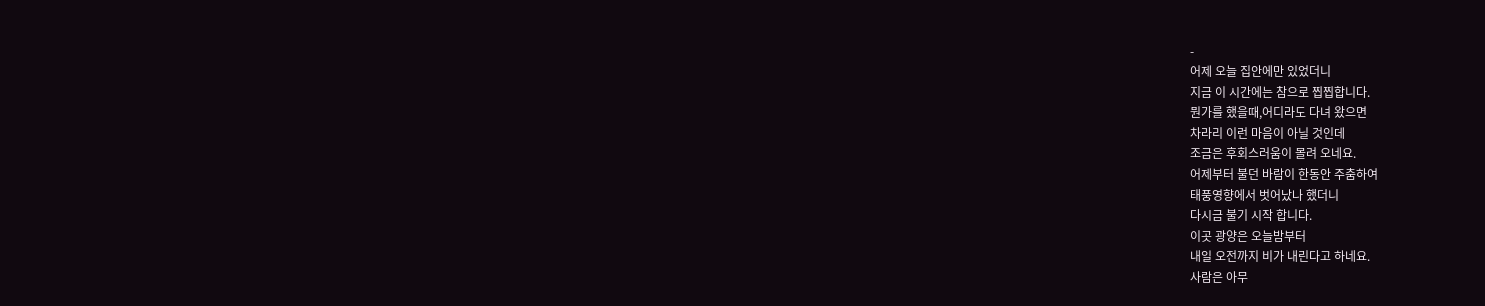-
어제 오늘 집안에만 있었더니
지금 이 시간에는 참으로 찝찝합니다.
뭔가를 했을때,어디라도 다녀 왔으면
차라리 이런 마음이 아닐 것인데
조금은 후회스러움이 몰려 오네요.
어제부터 불던 바람이 한동안 주춤하여
태풍영향에서 벗어났나 했더니
다시금 불기 시작 합니다.
이곳 광양은 오늘밤부터
내일 오전까지 비가 내린다고 하네요.
사람은 아무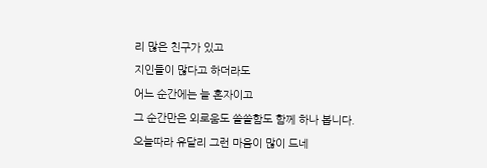리 많은 친구가 있고
지인들이 많다고 하더라도
어느 순간에는 늘 혼자이고
그 순간만은 외로움도 쓸쓸함도 함께 하나 봅니다.
오늘따라 유달리 그런 마음이 많이 드네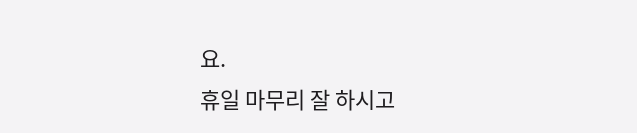요.
휴일 마무리 잘 하시고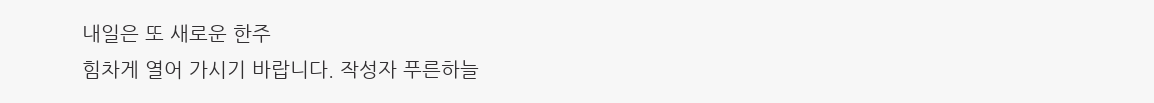내일은 또 새로운 한주
힘차게 열어 가시기 바랍니다. 작성자 푸른하늘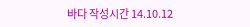바다 작성시간 14.10.12